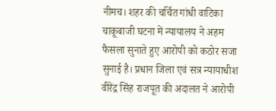नीमच। शहर की चर्चित गांधी वाटिका चाकूबाजी घटना में न्यायालय ने अहम फैसला सुनाते हुए आरोपी को कठोर सजा सुनाई है। प्रधान जिला एवं सत्र न्यायाधीश वीरेंद्र सिंह राजपूत की अदालत ने आरोपी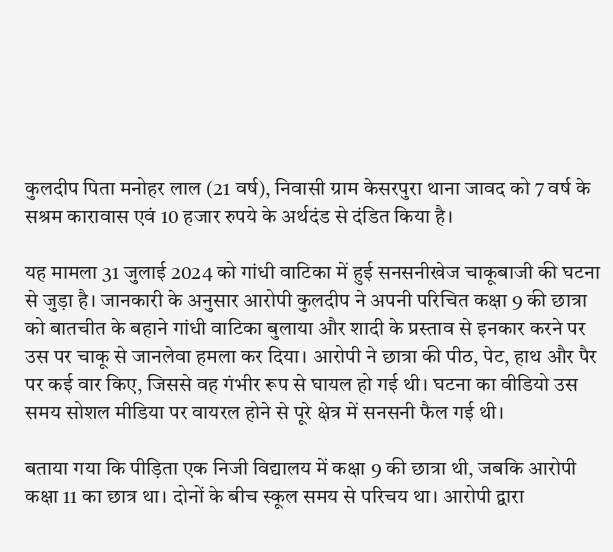कुलदीप पिता मनोहर लाल (21 वर्ष), निवासी ग्राम केसरपुरा थाना जावद को 7 वर्ष के सश्रम कारावास एवं 10 हजार रुपये के अर्थदंड से दंडित किया है।

यह मामला 31 जुलाई 2024 को गांधी वाटिका में हुई सनसनीखेज चाकूबाजी की घटना से जुड़ा है। जानकारी के अनुसार आरोपी कुलदीप ने अपनी परिचित कक्षा 9 की छात्रा को बातचीत के बहाने गांधी वाटिका बुलाया और शादी के प्रस्ताव से इनकार करने पर उस पर चाकू से जानलेवा हमला कर दिया। आरोपी ने छात्रा की पीठ, पेट, हाथ और पैर पर कई वार किए, जिससे वह गंभीर रूप से घायल हो गई थी। घटना का वीडियो उस समय सोशल मीडिया पर वायरल होने से पूरे क्षेत्र में सनसनी फैल गई थी।

बताया गया कि पीड़िता एक निजी विद्यालय में कक्षा 9 की छात्रा थी, जबकि आरोपी कक्षा 11 का छात्र था। दोनों के बीच स्कूल समय से परिचय था। आरोपी द्वारा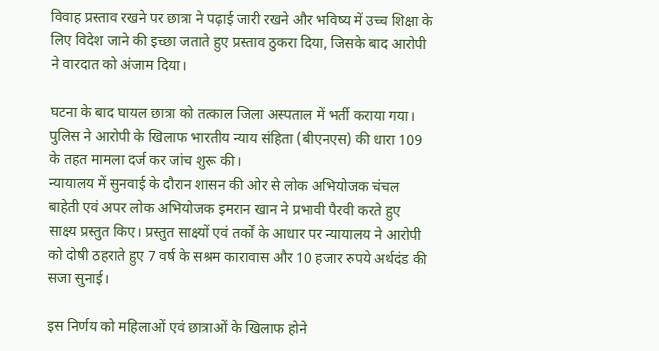विवाह प्रस्ताव रखने पर छात्रा ने पढ़ाई जारी रखने और भविष्य में उच्च शिक्षा के लिए विदेश जाने की इच्छा जताते हुए प्रस्ताव ठुकरा दिया, जिसके बाद आरोपी ने वारदात को अंजाम दिया।

घटना के बाद घायल छात्रा को तत्काल जिला अस्पताल में भर्ती कराया गया। पुलिस ने आरोपी के खिलाफ भारतीय न्याय संहिता (बीएनएस) की धारा 109 के तहत मामला दर्ज कर जांच शुरू की।
न्यायालय में सुनवाई के दौरान शासन की ओर से लोक अभियोजक चंचल बाहेती एवं अपर लोक अभियोजक इमरान खान ने प्रभावी पैरवी करते हुए साक्ष्य प्रस्तुत किए। प्रस्तुत साक्ष्यों एवं तर्कों के आधार पर न्यायालय ने आरोपी को दोषी ठहराते हुए 7 वर्ष के सश्रम कारावास और 10 हजार रुपये अर्थदंड की सजा सुनाई।

इस निर्णय को महिलाओं एवं छात्राओं के खिलाफ होने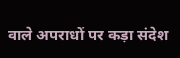वाले अपराधों पर कड़ा संदेश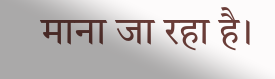माना जा रहा है।